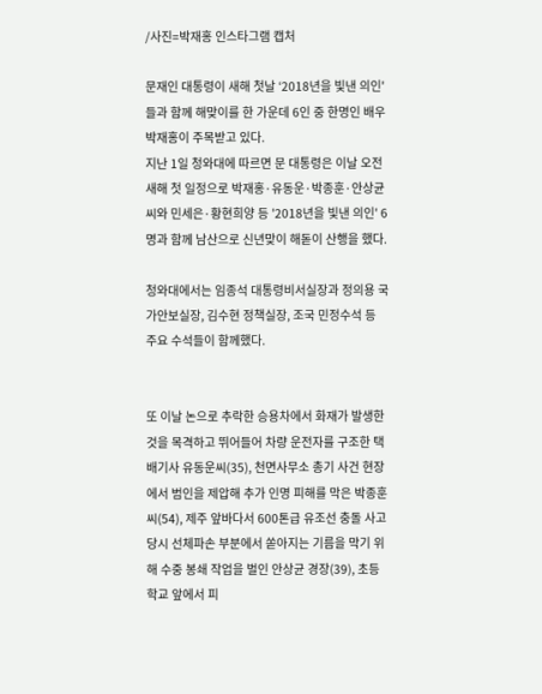/사진=박재홍 인스타그램 캡처

문재인 대통령이 새해 첫날 ‘2018년을 빛낸 의인'들과 함께 해맞이를 한 가운데 6인 중 한명인 배우 박재홍이 주목받고 있다.
지난 1일 청와대에 따르면 문 대통령은 이날 오전 새해 첫 일정으로 박재홍·유동운·박종훈·안상균씨와 민세은·황현희양 등 '2018년을 빛낸 의인' 6명과 함께 남산으로 신년맞이 해돋이 산행을 했다.

청와대에서는 임종석 대통령비서실장과 정의용 국가안보실장, 김수현 정책실장, 조국 민정수석 등 주요 수석들이 함께했다.


또 이날 논으로 추락한 승용차에서 화재가 발생한 것을 목격하고 뛰어들어 차량 운전자를 구조한 택배기사 유동운씨(35), 천면사무소 총기 사건 현장에서 범인을 제압해 추가 인명 피해를 막은 박종훈씨(54), 제주 앞바다서 600톤급 유조선 충돌 사고 당시 선체파손 부분에서 쏟아지는 기름을 막기 위해 수중 봉쇄 작업을 벌인 안상균 경장(39), 초등학교 앞에서 피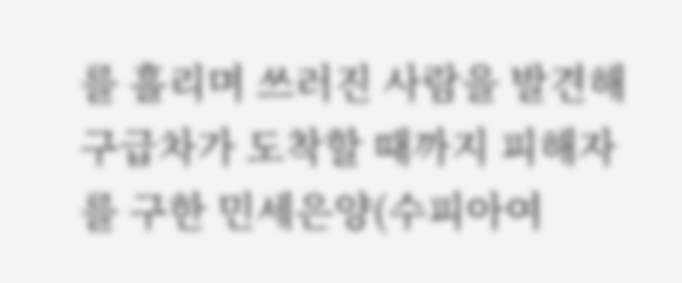를 흘리며 쓰러진 사람을 발견해 구급차가 도착할 때까지 피해자를 구한 민세은양(수피아여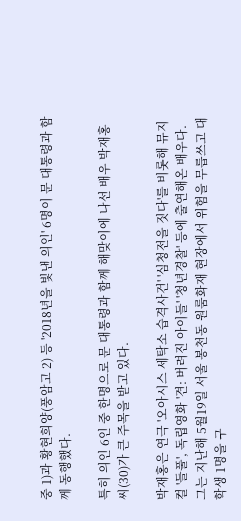중 1)과 황현희양(풍암고 2) 등 '2018년을 빛낸 의인' 6명이 문 대통령과 함께 동행했다.

특히 의인 6인 중 한명으로 문 대통령과 함께 해맞이에 나선 배우 박재홍씨(30)가 큰 주목을 받고 있다.

박재홍은 연극 '오아시스 세탁소 습격사건' '심청전을 짓다'를 비롯해 뮤지컬 '들풀', 독립영화 '견: 버려진 아이들' '청년경찰' 등에 출연해온 배우다. 그는 지난해 5월19일 서울 봉천동 원룸화재 현장에서 위험을 무릅쓰고 대학생 1명을 구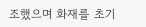조했으며 화재를 초기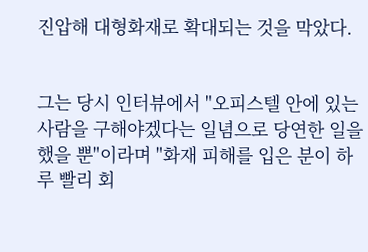진압해 대형화재로 확대되는 것을 막았다.


그는 당시 인터뷰에서 "오피스텔 안에 있는 사람을 구해야겠다는 일념으로 당연한 일을 했을 뿐"이라며 "화재 피해를 입은 분이 하루 빨리 회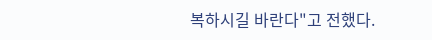복하시길 바란다"고 전했다.